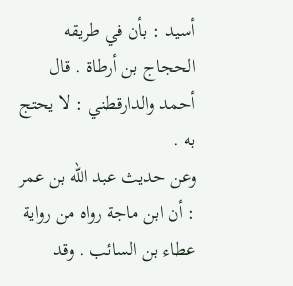أسيد : بأن في طريقه الحجاج بن أرطاة . قال أحمد والدارقطني : لا يحتج به .
وعن حديث عبد الله بن عمر : أن ابن ماجة رواه من رواية عطاء بن السائب . وقد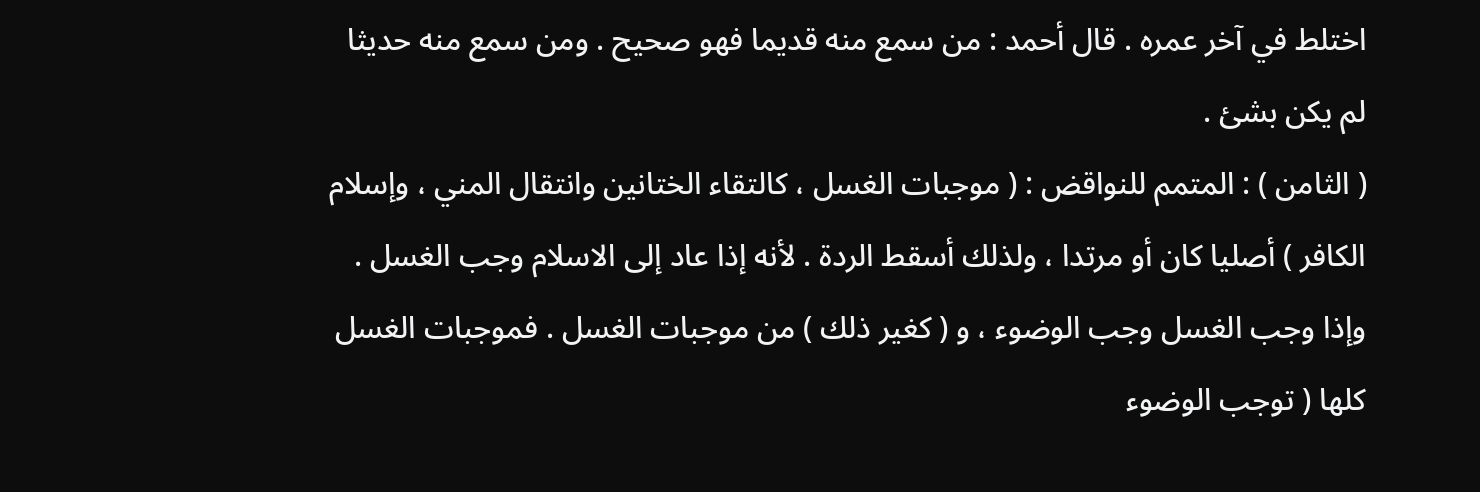اختلط في آخر عمره . قال أحمد : من سمع منه قديما فهو صحيح . ومن سمع منه حديثا
لم يكن بشئ .
( الثامن ) : المتمم للنواقض : ( موجبات الغسل ، كالتقاء الختانين وانتقال المني ، وإسلام
الكافر ) أصليا كان أو مرتدا ، ولذلك أسقط الردة . لأنه إذا عاد إلى الاسلام وجب الغسل .
وإذا وجب الغسل وجب الوضوء ، و ( كغير ذلك ) من موجبات الغسل . فموجبات الغسل
كلها ( توجب الوضوء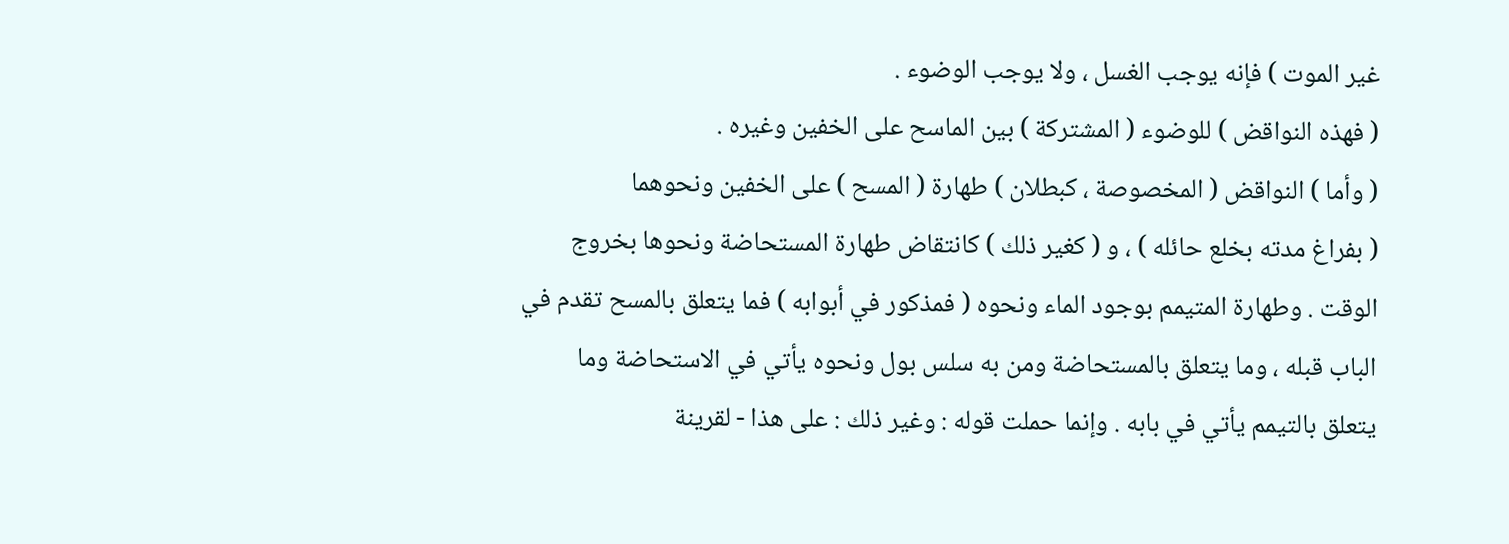غير الموت ) فإنه يوجب الغسل ، ولا يوجب الوضوء .
( فهذه النواقض ) للوضوء ( المشتركة ) بين الماسح على الخفين وغيره .
( وأما ) النواقض ( المخصوصة ، كبطلان ) طهارة ( المسح ) على الخفين ونحوهما
( بفراغ مدته بخلع حائله ) ، و ( كغير ذلك ) كانتقاض طهارة المستحاضة ونحوها بخروج
الوقت . وطهارة المتيمم بوجود الماء ونحوه ( فمذكور في أبوابه ) فما يتعلق بالمسح تقدم في
الباب قبله ، وما يتعلق بالمستحاضة ومن به سلس بول ونحوه يأتي في الاستحاضة وما
يتعلق بالتيمم يأتي في بابه . وإنما حملت قوله : وغير ذلك : على هذا - لقرينة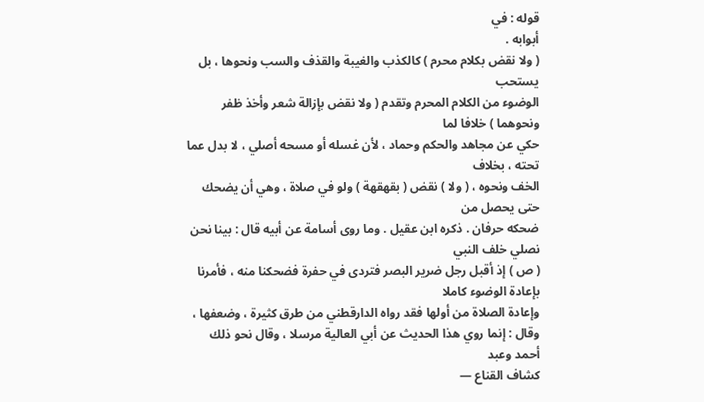قوله : في
أبوابه .
( ولا نقض بكلام محرم ) كالكذب والغيبة والقذف والسب ونحوها ، بل يستحب
الوضوء من الكلام المحرم وتقدم ( ولا نقض بإزالة شعر وأخذ ظفر ونحوهما ) خلافا لما
حكي عن مجاهد والحكم وحماد ، لأن غسله أو مسحه أصلي ، لا بدل عما تحته ، بخلاف
الخف ونحوه ، ( ولا ) نقض ( بقهقهة ) ولو في صلاة ، وهي أن يضحك حتى يحصل من
ضحكه حرفان . ذكره ابن عقيل . وما روى أسامة عن أبيه قال : بينا نحن نصلي خلف النبي
( ص ) إذ أقبل رجل ضرير البصر فتردى في حفرة فضحكنا منه ، فأمرنا بإعادة الوضوء كاملا
وإعادة الصلاة من أولها فقد رواه الدارقطني من طرق كثيرة ، وضعفها ،
وقال : إنما روي هذا الحديث عن أبي العالية مرسلا ، وقال نحو ذلك أحمد وعبد
كشاف القناع —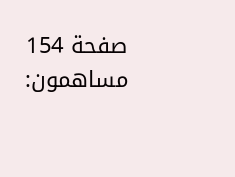صفحة 154
مساهمون: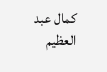كمال عبد العظيم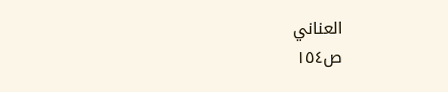العناني
ص١٥٤